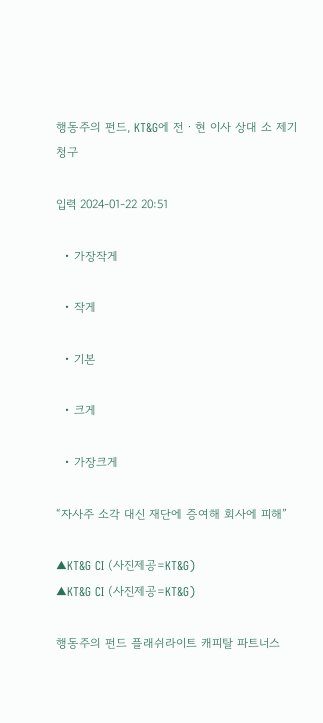행동주의 펀드, KT&G에 전ㆍ현 이사 상대 소 제기 청구

입력 2024-01-22 20:51

  • 가장작게

  • 작게

  • 기본

  • 크게

  • 가장크게

“자사주 소각 대신 재단에 증여해 회사에 피해”

▲KT&G CI (사진제공=KT&G)
▲KT&G CI (사진제공=KT&G)

행동주의 펀드 플래쉬라이트 캐피탈 파트너스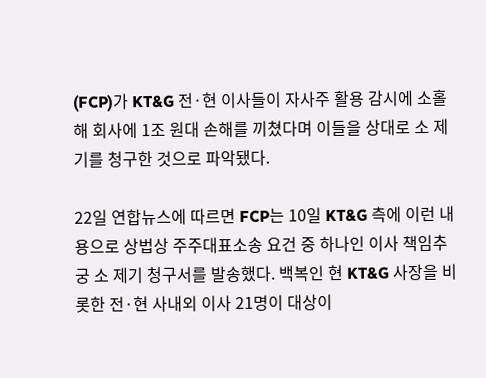(FCP)가 KT&G 전·현 이사들이 자사주 활용 감시에 소홀해 회사에 1조 원대 손해를 끼쳤다며 이들을 상대로 소 제기를 청구한 것으로 파악됐다.

22일 연합뉴스에 따르면 FCP는 10일 KT&G 측에 이런 내용으로 상법상 주주대표소송 요건 중 하나인 이사 책임추궁 소 제기 청구서를 발송했다. 백복인 현 KT&G 사장을 비롯한 전·현 사내외 이사 21명이 대상이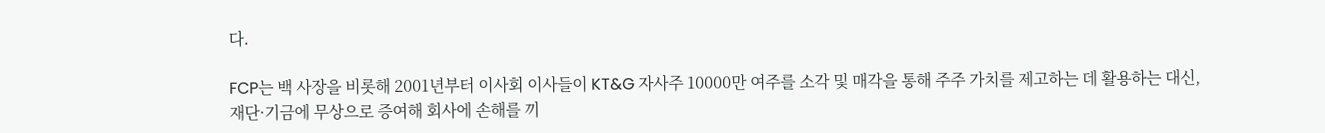다.

FCP는 백 사장을 비롯해 2001년부터 이사회 이사들이 KT&G 자사주 10000만 여주를 소각 및 매각을 통해 주주 가치를 제고하는 데 활용하는 대신, 재단·기금에 무상으로 증여해 회사에 손해를 끼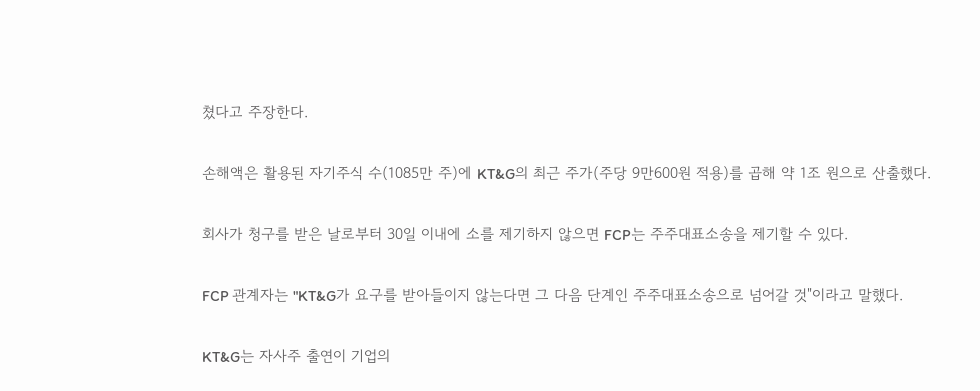쳤다고 주장한다.

손해액은 활용된 자기주식 수(1085만 주)에 KT&G의 최근 주가(주당 9만600원 적용)를 곱해 약 1조 원으로 산출했다.

회사가 청구를 받은 날로부터 30일 이내에 소를 제기하지 않으면 FCP는 주주대표소송을 제기할 수 있다.

FCP 관계자는 "KT&G가 요구를 받아들이지 않는다면 그 다음 단계인 주주대표소송으로 넘어갈 것"이라고 말했다.

KT&G는 자사주 출연이 기업의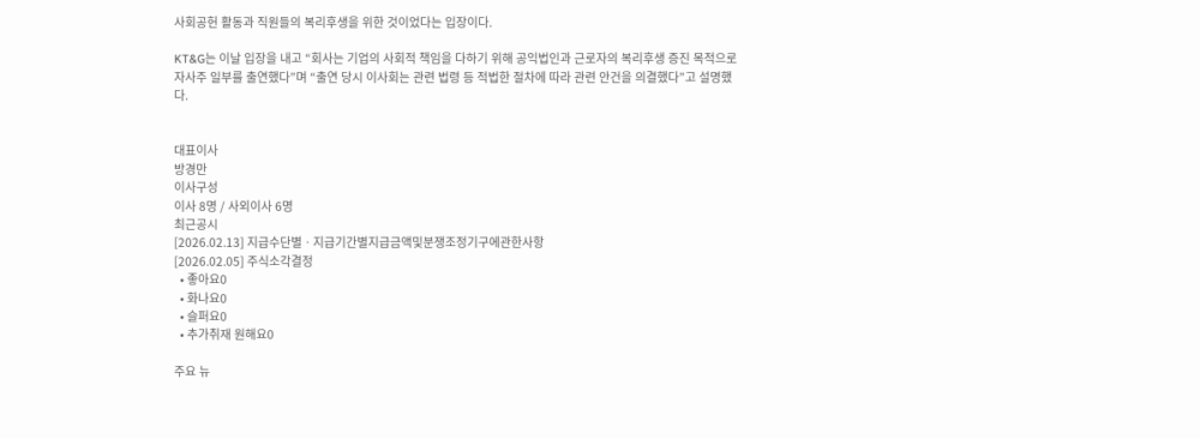사회공헌 활동과 직원들의 복리후생을 위한 것이었다는 입장이다.

KT&G는 이날 입장을 내고 “회사는 기업의 사회적 책임을 다하기 위해 공익법인과 근로자의 복리후생 증진 목적으로 자사주 일부를 출연했다”며 “출연 당시 이사회는 관련 법령 등 적법한 절차에 따라 관련 안건을 의결했다”고 설명했다.


대표이사
방경만
이사구성
이사 8명 / 사외이사 6명
최근공시
[2026.02.13] 지급수단별ㆍ지급기간별지급금액및분쟁조정기구에관한사항
[2026.02.05] 주식소각결정
  • 좋아요0
  • 화나요0
  • 슬퍼요0
  • 추가취재 원해요0

주요 뉴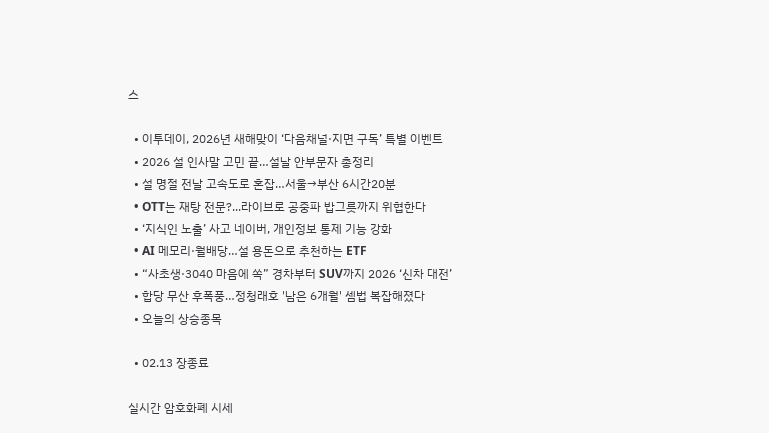스

  • 이투데이, 2026년 새해맞이 ‘다음채널·지면 구독’ 특별 이벤트
  • 2026 설 인사말 고민 끝…설날 안부문자 총정리
  • 설 명절 전날 고속도로 혼잡…서울→부산 6시간20분
  • OTT는 재탕 전문?...라이브로 공중파 밥그릇까지 위협한다
  • ‘지식인 노출’ 사고 네이버, 개인정보 통제 기능 강화
  • AI 메모리·월배당…설 용돈으로 추천하는 ETF
  • “사초생·3040 마음에 쏙” 경차부터 SUV까지 2026 ‘신차 대전’
  • 합당 무산 후폭풍…정청래호 '남은 6개월' 셈법 복잡해졌다
  • 오늘의 상승종목

  • 02.13 장종료

실시간 암호화폐 시세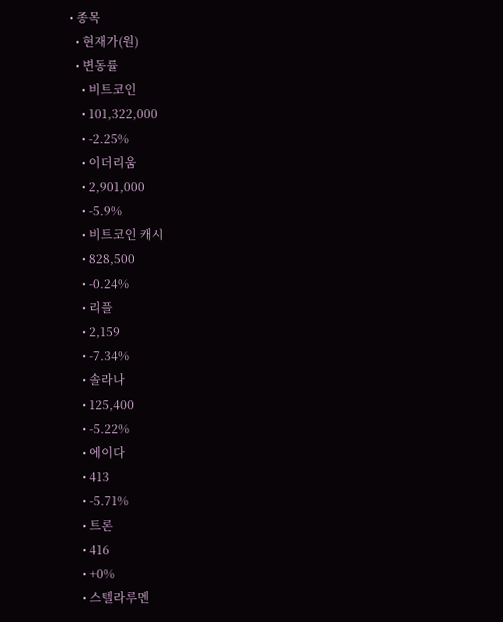• 종목
  • 현재가(원)
  • 변동률
    • 비트코인
    • 101,322,000
    • -2.25%
    • 이더리움
    • 2,901,000
    • -5.9%
    • 비트코인 캐시
    • 828,500
    • -0.24%
    • 리플
    • 2,159
    • -7.34%
    • 솔라나
    • 125,400
    • -5.22%
    • 에이다
    • 413
    • -5.71%
    • 트론
    • 416
    • +0%
    • 스텔라루멘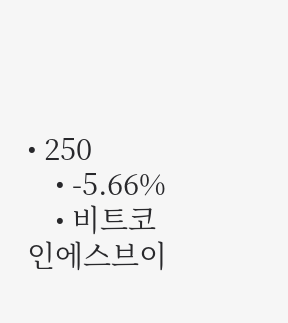• 250
    • -5.66%
    • 비트코인에스브이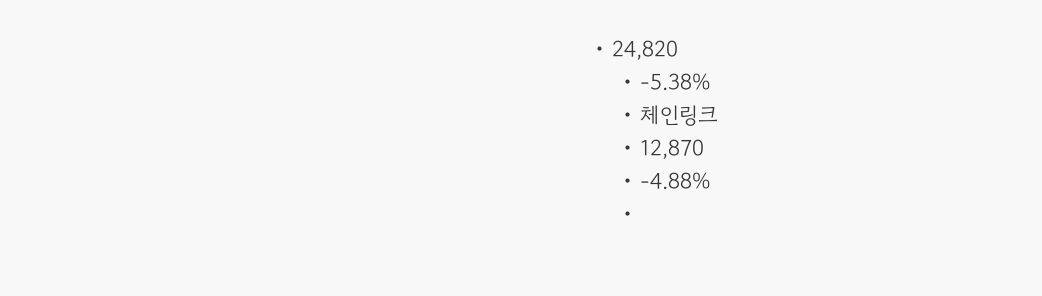• 24,820
    • -5.38%
    • 체인링크
    • 12,870
    • -4.88%
    •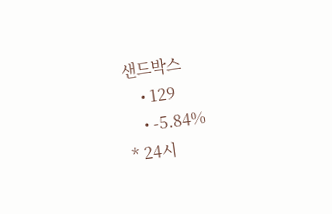샌드박스
    • 129
    • -5.84%
* 24시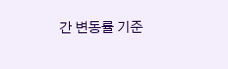간 변동률 기준